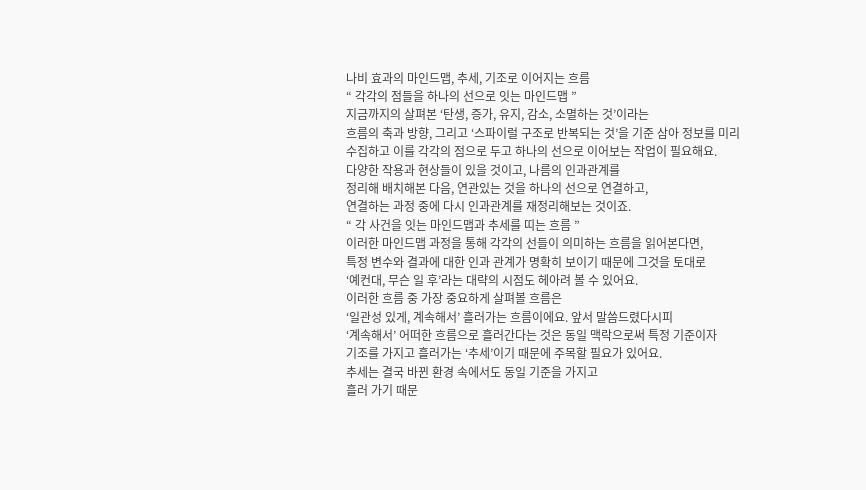나비 효과의 마인드맵, 추세, 기조로 이어지는 흐름
“ 각각의 점들을 하나의 선으로 잇는 마인드맵 ”
지금까지의 살펴본 ‘탄생, 증가, 유지, 감소, 소멸하는 것’이라는
흐름의 축과 방향, 그리고 ‘스파이럴 구조로 반복되는 것’을 기준 삼아 정보를 미리
수집하고 이를 각각의 점으로 두고 하나의 선으로 이어보는 작업이 필요해요.
다양한 작용과 현상들이 있을 것이고, 나름의 인과관계를
정리해 배치해본 다음, 연관있는 것을 하나의 선으로 연결하고,
연결하는 과정 중에 다시 인과관계를 재정리해보는 것이죠.
“ 각 사건을 잇는 마인드맵과 추세를 띠는 흐름 ”
이러한 마인드맵 과정을 통해 각각의 선들이 의미하는 흐름을 읽어본다면,
특정 변수와 결과에 대한 인과 관계가 명확히 보이기 때문에 그것을 토대로
‘예컨대, 무슨 일 후’라는 대략의 시점도 헤아려 볼 수 있어요.
이러한 흐름 중 가장 중요하게 살펴볼 흐름은
‘일관성 있게, 계속해서’ 흘러가는 흐름이에요. 앞서 말씀드렸다시피
‘계속해서’ 어떠한 흐름으로 흘러간다는 것은 동일 맥락으로써 특정 기준이자
기조를 가지고 흘러가는 ‘추세’이기 때문에 주목할 필요가 있어요.
추세는 결국 바뀐 환경 속에서도 동일 기준을 가지고
흘러 가기 때문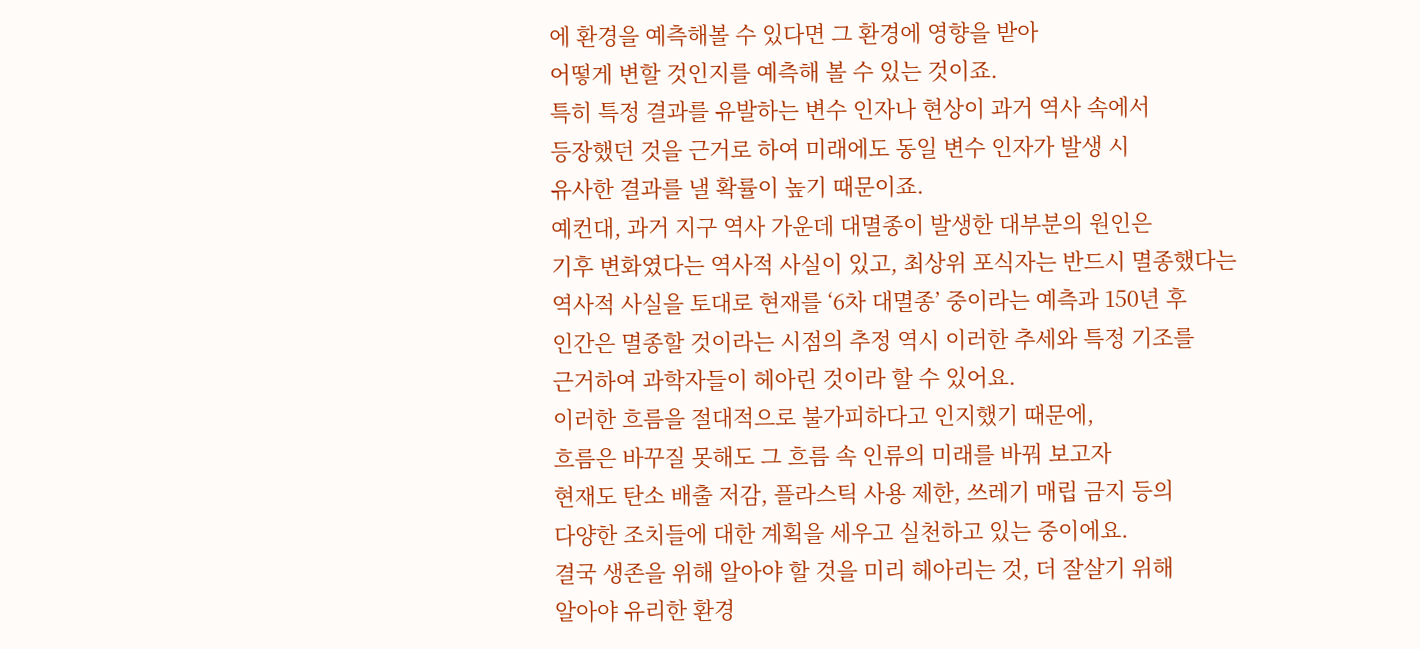에 환경을 예측해볼 수 있다면 그 환경에 영향을 받아
어떻게 변할 것인지를 예측해 볼 수 있는 것이죠.
특히 특정 결과를 유발하는 변수 인자나 현상이 과거 역사 속에서
등장했던 것을 근거로 하여 미래에도 동일 변수 인자가 발생 시
유사한 결과를 낼 확률이 높기 때문이죠.
예컨대, 과거 지구 역사 가운데 대멸종이 발생한 대부분의 원인은
기후 변화였다는 역사적 사실이 있고, 최상위 포식자는 반드시 멸종했다는
역사적 사실을 토대로 현재를 ‘6차 대멸종’ 중이라는 예측과 150년 후
인간은 멸종할 것이라는 시점의 추정 역시 이러한 추세와 특정 기조를
근거하여 과학자들이 헤아린 것이라 할 수 있어요.
이러한 흐름을 절대적으로 불가피하다고 인지했기 때문에,
흐름은 바꾸질 못해도 그 흐름 속 인류의 미래를 바꿔 보고자
현재도 탄소 배출 저감, 플라스틱 사용 제한, 쓰레기 매립 금지 등의
다양한 조치들에 대한 계획을 세우고 실천하고 있는 중이에요.
결국 생존을 위해 알아야 할 것을 미리 헤아리는 것, 더 잘살기 위해
알아야 유리한 환경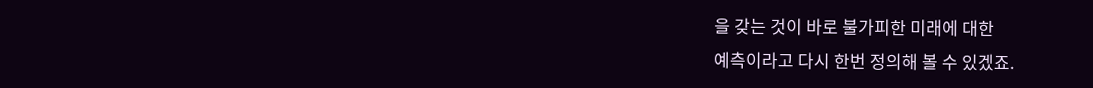을 갖는 것이 바로 불가피한 미래에 대한
예측이라고 다시 한번 정의해 볼 수 있겠죠.